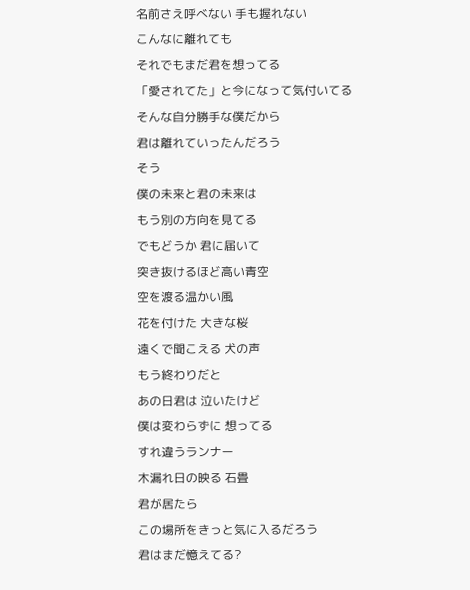名前さえ呼べない 手も握れない
こんなに離れても
それでもまだ君を想ってる
「愛されてた」と今になって気付いてる
そんな自分勝手な僕だから
君は離れていったんだろう
そう
僕の未来と君の未来は
もう別の方向を見てる
でもどうか 君に届いて
突き抜けるほど高い青空
空を渡る温かい風
花を付けた 大きな桜
遠くで聞こえる 犬の声
もう終わりだと
あの日君は 泣いたけど
僕は変わらずに 想ってる
すれ違うランナー
木漏れ日の映る 石畳
君が居たら
この場所をきっと気に入るだろう
君はまだ憶えてる?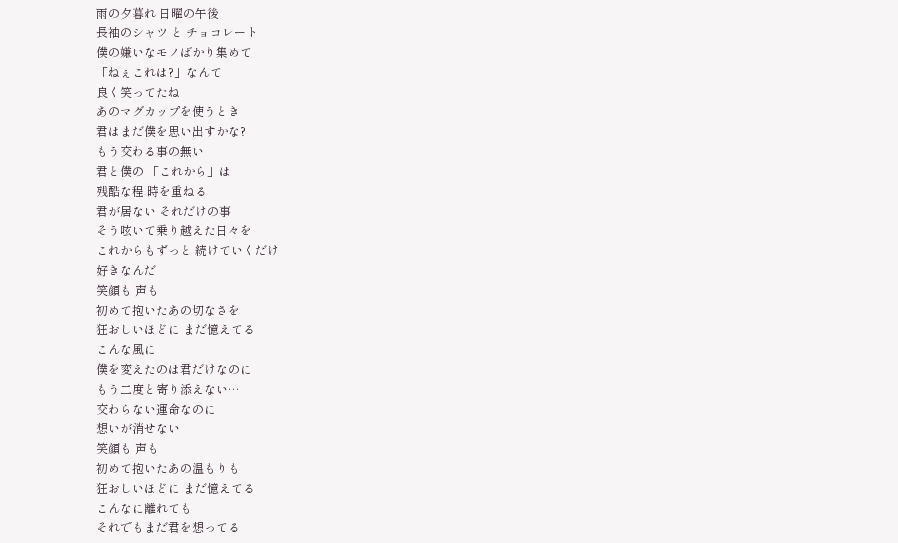雨の夕暮れ 日曜の午後
長袖のシャツ と チョコレート
僕の嫌いなモノばかり集めて
「ねぇこれは?」なんて
良く笑ってたね
あのマグカップを使うとき
君はまだ僕を思い出すかな?
もう交わる事の無い
君と僕の 「これから」は
残酷な程 時を重ねる
君が居ない それだけの事
そう呟いて乗り越えた日々を
これからもずっと 続けていくだけ
好きなんだ
笑顔も 声も
初めて抱いたあの切なさを
狂おしいほどに まだ憶えてる
こんな風に
僕を変えたのは君だけなのに
もう二度と寄り添えない…
交わらない運命なのに
想いが消せない
笑顔も 声も
初めて抱いたあの温もりも
狂おしいほどに まだ憶えてる
こんなに離れても
それでもまだ君を想ってる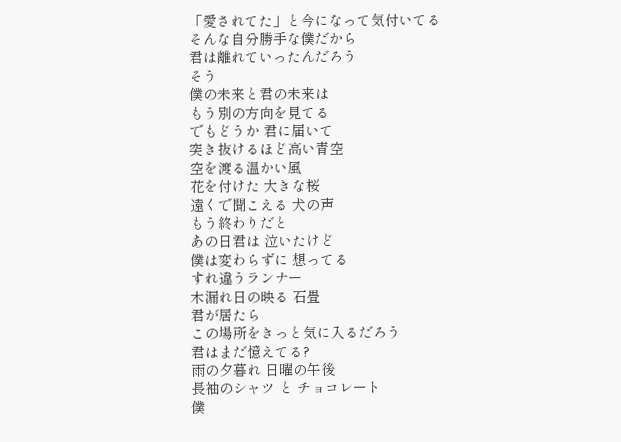「愛されてた」と今になって気付いてる
そんな自分勝手な僕だから
君は離れていったんだろう
そう
僕の未来と君の未来は
もう別の方向を見てる
でもどうか 君に届いて
突き抜けるほど高い青空
空を渡る温かい風
花を付けた 大きな桜
遠くで聞こえる 犬の声
もう終わりだと
あの日君は 泣いたけど
僕は変わらずに 想ってる
すれ違うランナー
木漏れ日の映る 石畳
君が居たら
この場所をきっと気に入るだろう
君はまだ憶えてる?
雨の夕暮れ 日曜の午後
長袖のシャツ と チョコレート
僕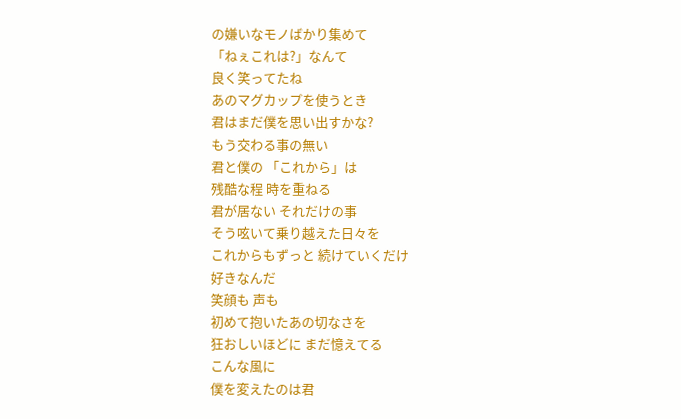の嫌いなモノばかり集めて
「ねぇこれは?」なんて
良く笑ってたね
あのマグカップを使うとき
君はまだ僕を思い出すかな?
もう交わる事の無い
君と僕の 「これから」は
残酷な程 時を重ねる
君が居ない それだけの事
そう呟いて乗り越えた日々を
これからもずっと 続けていくだけ
好きなんだ
笑顔も 声も
初めて抱いたあの切なさを
狂おしいほどに まだ憶えてる
こんな風に
僕を変えたのは君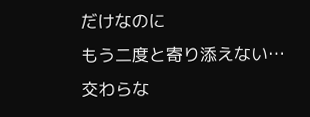だけなのに
もう二度と寄り添えない…
交わらな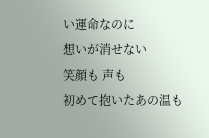い運命なのに
想いが消せない
笑顔も 声も
初めて抱いたあの温も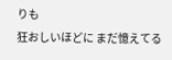りも
狂おしいほどに まだ憶えてる